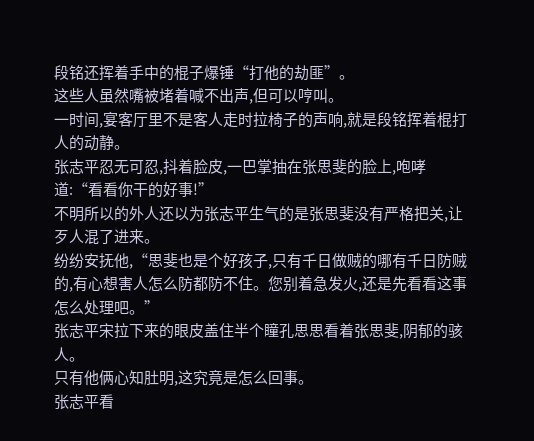段铭还挥着手中的棍子爆锤“打他的劫匪”。
这些人虽然嘴被堵着喊不出声,但可以哼叫。
一时间,宴客厅里不是客人走时拉椅子的声响,就是段铭挥着棍打人的动静。
张志平忍无可忍,抖着脸皮,一巴掌抽在张思斐的脸上,咆哮道:“看看你干的好事!”
不明所以的外人还以为张志平生气的是张思斐没有严格把关,让歹人混了进来。
纷纷安抚他,“思斐也是个好孩子,只有千日做贼的哪有千日防贼的,有心想害人怎么防都防不住。您别着急发火,还是先看看这事怎么处理吧。”
张志平宋拉下来的眼皮盖住半个瞳孔思思看着张思斐,阴郁的骇人。
只有他俩心知肚明,这究竟是怎么回事。
张志平看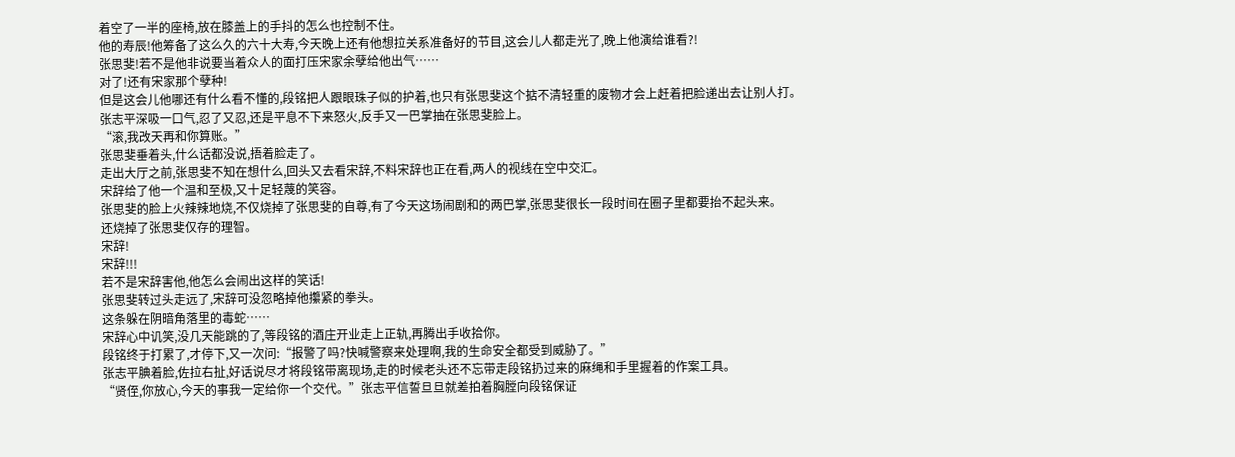着空了一半的座椅,放在膝盖上的手抖的怎么也控制不住。
他的寿辰!他筹备了这么久的六十大寿,今天晚上还有他想拉关系准备好的节目,这会儿人都走光了,晚上他演给谁看?!
张思斐!若不是他非说要当着众人的面打压宋家余孽给他出气……
对了!还有宋家那个孽种!
但是这会儿他哪还有什么看不懂的,段铭把人跟眼珠子似的护着,也只有张思斐这个掂不清轻重的废物才会上赶着把脸递出去让别人打。
张志平深吸一口气,忍了又忍,还是平息不下来怒火,反手又一巴掌抽在张思斐脸上。
“滚,我改天再和你算账。”
张思斐垂着头,什么话都没说,捂着脸走了。
走出大厅之前,张思斐不知在想什么,回头又去看宋辞,不料宋辞也正在看,两人的视线在空中交汇。
宋辞给了他一个温和至极,又十足轻蔑的笑容。
张思斐的脸上火辣辣地烧,不仅烧掉了张思斐的自尊,有了今天这场闹剧和的两巴掌,张思斐很长一段时间在圈子里都要抬不起头来。
还烧掉了张思斐仅存的理智。
宋辞!
宋辞!!!
若不是宋辞害他,他怎么会闹出这样的笑话!
张思斐转过头走远了,宋辞可没忽略掉他攥紧的拳头。
这条躲在阴暗角落里的毒蛇……
宋辞心中讥笑,没几天能跳的了,等段铭的酒庄开业走上正轨,再腾出手收拾你。
段铭终于打累了,才停下,又一次问:“报警了吗?快喊警察来处理啊,我的生命安全都受到威胁了。”
张志平腆着脸,佐拉右扯,好话说尽才将段铭带离现场,走的时候老头还不忘带走段铭扔过来的麻绳和手里握着的作案工具。
“贤侄,你放心,今天的事我一定给你一个交代。”张志平信誓旦旦就差拍着胸膛向段铭保证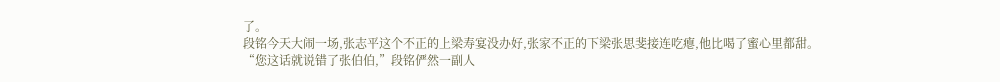了。
段铭今天大闹一场,张志平这个不正的上梁寿宴没办好,张家不正的下梁张思斐接连吃瘪,他比喝了蜜心里都甜。
“您这话就说错了张伯伯,”段铭俨然一副人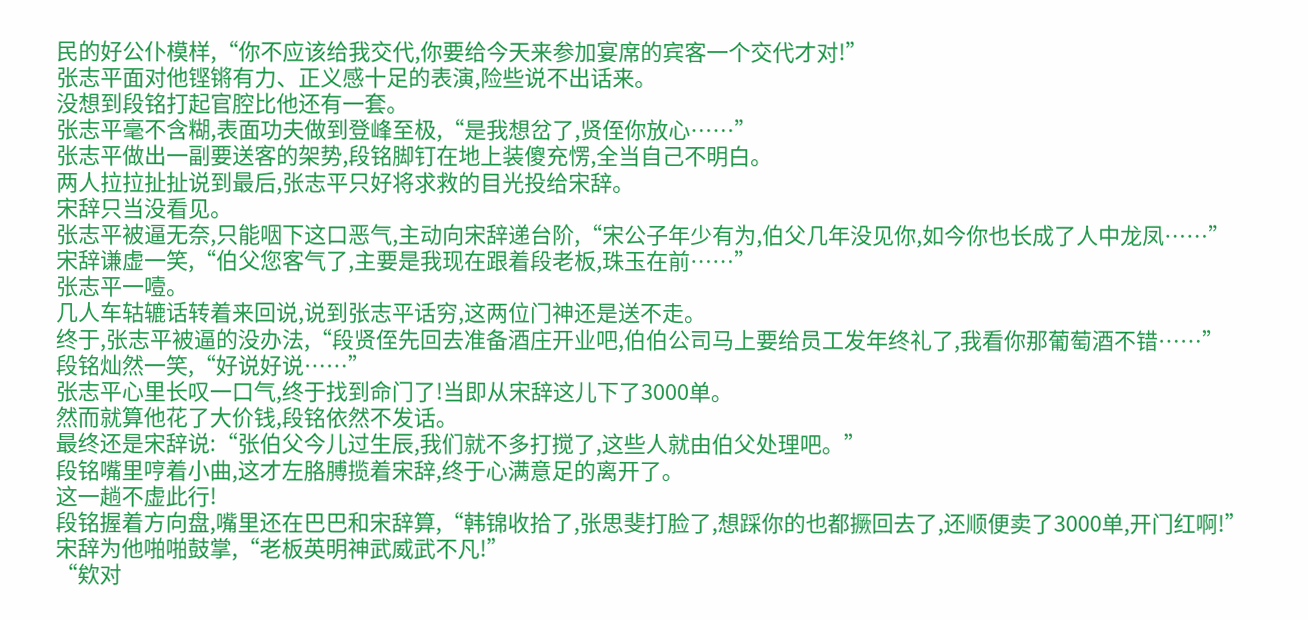民的好公仆模样,“你不应该给我交代,你要给今天来参加宴席的宾客一个交代才对!”
张志平面对他铿锵有力、正义感十足的表演,险些说不出话来。
没想到段铭打起官腔比他还有一套。
张志平毫不含糊,表面功夫做到登峰至极,“是我想岔了,贤侄你放心……”
张志平做出一副要送客的架势,段铭脚钉在地上装傻充愣,全当自己不明白。
两人拉拉扯扯说到最后,张志平只好将求救的目光投给宋辞。
宋辞只当没看见。
张志平被逼无奈,只能咽下这口恶气,主动向宋辞递台阶,“宋公子年少有为,伯父几年没见你,如今你也长成了人中龙凤……”
宋辞谦虚一笑,“伯父您客气了,主要是我现在跟着段老板,珠玉在前……”
张志平一噎。
几人车轱辘话转着来回说,说到张志平话穷,这两位门神还是送不走。
终于,张志平被逼的没办法,“段贤侄先回去准备酒庄开业吧,伯伯公司马上要给员工发年终礼了,我看你那葡萄酒不错……”
段铭灿然一笑,“好说好说……”
张志平心里长叹一口气,终于找到命门了!当即从宋辞这儿下了3000单。
然而就算他花了大价钱,段铭依然不发话。
最终还是宋辞说:“张伯父今儿过生辰,我们就不多打搅了,这些人就由伯父处理吧。”
段铭嘴里哼着小曲,这才左胳膊揽着宋辞,终于心满意足的离开了。
这一趟不虚此行!
段铭握着方向盘,嘴里还在巴巴和宋辞算,“韩锦收拾了,张思斐打脸了,想踩你的也都撅回去了,还顺便卖了3000单,开门红啊!”
宋辞为他啪啪鼓掌,“老板英明神武威武不凡!”
“欸对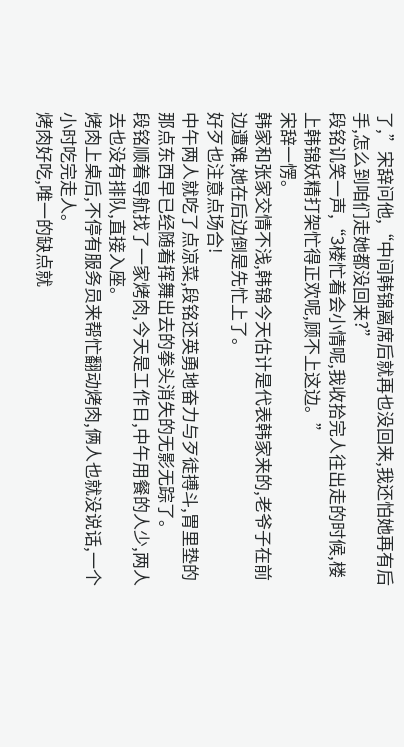了,”宋辞问他,“中间韩锦离席后就再也没回来,我还怕她再有后手,怎么到咱们走她都没回来?”
段铭讥笑一声,“3楼忙着会小情呢,我收拾完人往出走的时候,楼上韩锦妖精打架忙得正欢呢,顾不上这边。”
宋辞一愣。
韩家和张家交情不浅,韩锦今天估计是代表韩家来的,老爷子在前边遭难,她在后边倒是先忙上了。
好歹也注意点场合!
中午两人就吃了点凉菜,段铭还英勇地奋力与歹徒搏斗,胃里垫的那点东西早已经随着挥舞出去的拳头消失的无影无踪了。
段铭顺着导航找了一家烤肉,今天是工作日,中午用餐的人少,两人去也没有排队,直接入座。
烤肉上桌后,不停有服务员来帮忙翻动烤肉,俩人也就没说话,一个小时吃完走人。
烤肉好吃,唯一的缺点就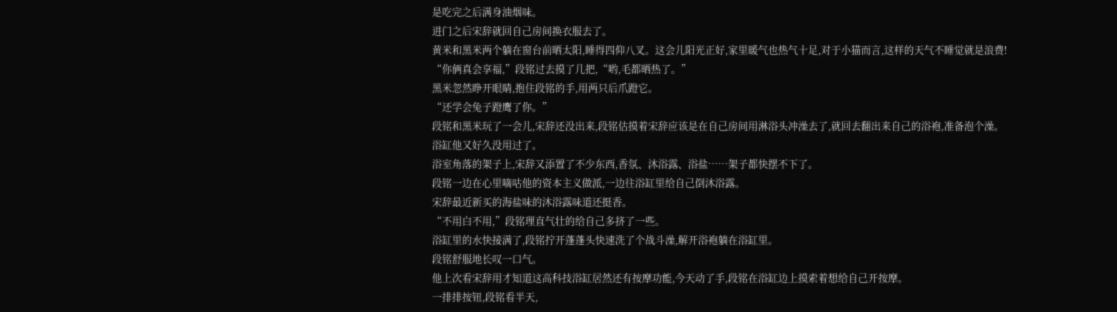是吃完之后满身油烟味。
进门之后宋辞就回自己房间换衣服去了。
黄米和黑米两个躺在窗台前晒太阳,睡得四仰八叉。这会儿阳光正好,家里暖气也热气十足,对于小猫而言,这样的天气不睡觉就是浪费!
“你俩真会享福,”段铭过去摸了几把,“哟,毛都晒热了。”
黑米忽然睁开眼睛,抱住段铭的手,用两只后爪蹬它。
“还学会兔子蹬鹰了你。”
段铭和黑米玩了一会儿,宋辞还没出来,段铭估摸着宋辞应该是在自己房间用淋浴头冲澡去了,就回去翻出来自己的浴袍,准备泡个澡。
浴缸他又好久没用过了。
浴室角落的架子上,宋辞又添置了不少东西,香氛、沐浴露、浴盐……架子都快摆不下了。
段铭一边在心里嘀咕他的资本主义做派,一边往浴缸里给自己倒沐浴露。
宋辞最近新买的海盐味的沐浴露味道还挺香。
“不用白不用,”段铭理直气壮的给自己多挤了一些。
浴缸里的水快接满了,段铭拧开蓬蓬头快速洗了个战斗澡,解开浴袍躺在浴缸里。
段铭舒服地长叹一口气。
他上次看宋辞用才知道这高科技浴缸居然还有按摩功能,今天动了手,段铭在浴缸边上摸索着想给自己开按摩。
一排排按钮,段铭看半天,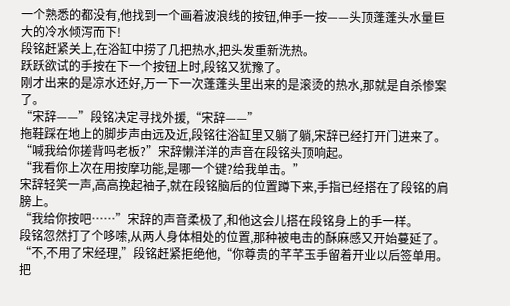一个熟悉的都没有,他找到一个画着波浪线的按钮,伸手一按——头顶蓬蓬头水量巨大的冷水倾泻而下!
段铭赶紧关上,在浴缸中捞了几把热水,把头发重新洗热。
跃跃欲试的手按在下一个按钮上时,段铭又犹豫了。
刚才出来的是凉水还好,万一下一次蓬蓬头里出来的是滚烫的热水,那就是自杀惨案了。
“宋辞——”段铭决定寻找外援,“宋辞——”
拖鞋踩在地上的脚步声由远及近,段铭往浴缸里又躺了躺,宋辞已经打开门进来了。
“喊我给你搓背吗老板?”宋辞懒洋洋的声音在段铭头顶响起。
“我看你上次在用按摩功能,是哪一个键?给我单击。”
宋辞轻笑一声,高高挽起袖子,就在段铭脑后的位置蹲下来,手指已经搭在了段铭的肩膀上。
“我给你按吧……”宋辞的声音柔极了,和他这会儿搭在段铭身上的手一样。
段铭忽然打了个哆嗦,从两人身体相处的位置,那种被电击的酥麻感又开始蔓延了。
“不,不用了宋经理,”段铭赶紧拒绝他,“你尊贵的芊芊玉手留着开业以后签单用。把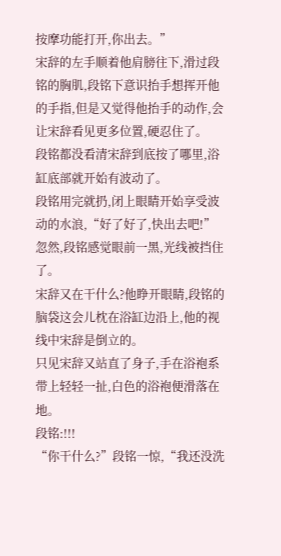按摩功能打开,你出去。”
宋辞的左手顺着他肩膀往下,滑过段铭的胸肌,段铭下意识抬手想挥开他的手指,但是又觉得他抬手的动作,会让宋辞看见更多位置,硬忍住了。
段铭都没看清宋辞到底按了哪里,浴缸底部就开始有波动了。
段铭用完就扔,闭上眼睛开始享受波动的水浪,“好了好了,快出去吧!”
忽然,段铭感觉眼前一黑,光线被挡住了。
宋辞又在干什么?他睁开眼睛,段铭的脑袋这会儿枕在浴缸边沿上,他的视线中宋辞是倒立的。
只见宋辞又站直了身子,手在浴袍系带上轻轻一扯,白色的浴袍便滑落在地。
段铭:!!!
“你干什么?”段铭一惊,“我还没洗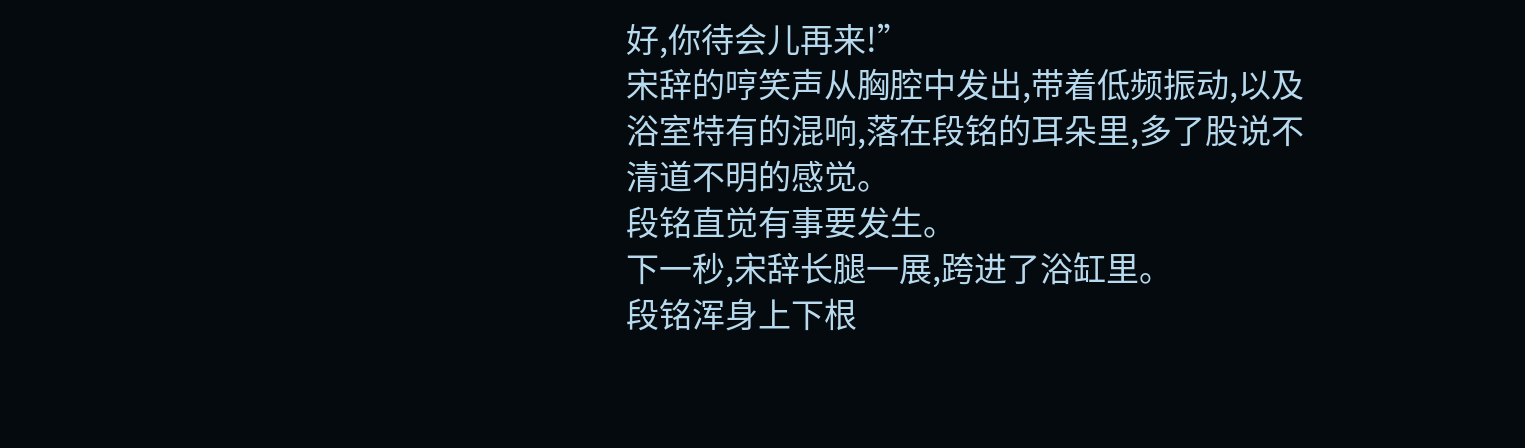好,你待会儿再来!”
宋辞的哼笑声从胸腔中发出,带着低频振动,以及浴室特有的混响,落在段铭的耳朵里,多了股说不清道不明的感觉。
段铭直觉有事要发生。
下一秒,宋辞长腿一展,跨进了浴缸里。
段铭浑身上下根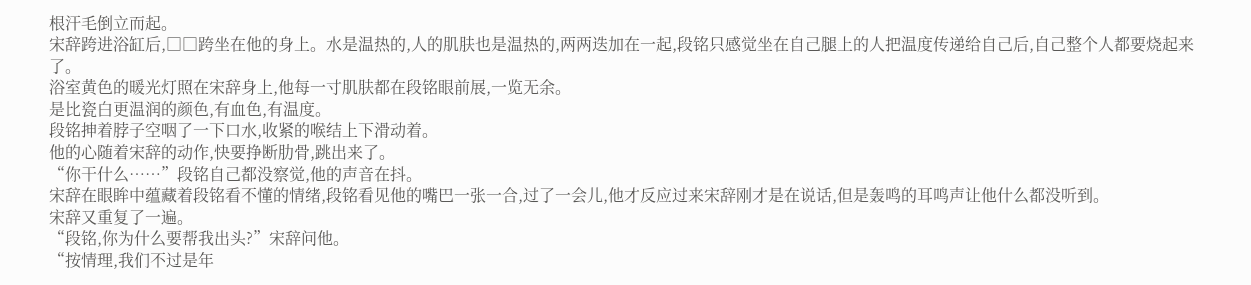根汗毛倒立而起。
宋辞跨进浴缸后,□□跨坐在他的身上。水是温热的,人的肌肤也是温热的,两两迭加在一起,段铭只感觉坐在自己腿上的人把温度传递给自己后,自己整个人都要烧起来了。
浴室黄色的暖光灯照在宋辞身上,他每一寸肌肤都在段铭眼前展,一览无余。
是比瓷白更温润的颜色,有血色,有温度。
段铭抻着脖子空咽了一下口水,收紧的喉结上下滑动着。
他的心随着宋辞的动作,快要挣断肋骨,跳出来了。
“你干什么……”段铭自己都没察觉,他的声音在抖。
宋辞在眼眸中蕴藏着段铭看不懂的情绪,段铭看见他的嘴巴一张一合,过了一会儿,他才反应过来宋辞刚才是在说话,但是轰鸣的耳鸣声让他什么都没听到。
宋辞又重复了一遍。
“段铭,你为什么要帮我出头?”宋辞问他。
“按情理,我们不过是年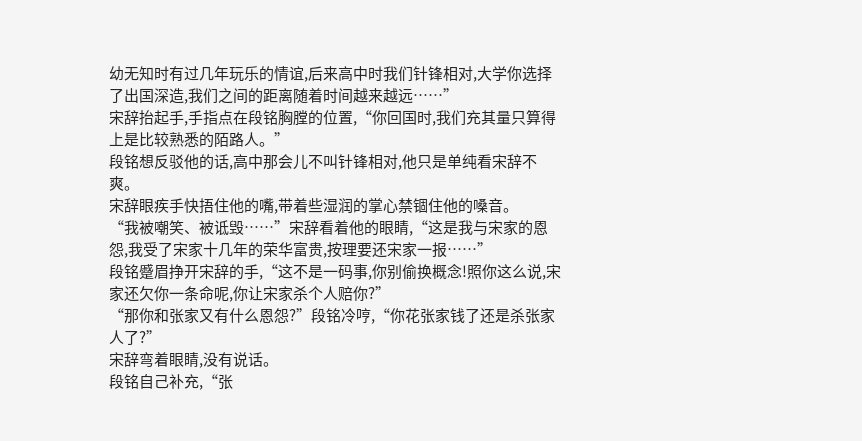幼无知时有过几年玩乐的情谊,后来高中时我们针锋相对,大学你选择了出国深造,我们之间的距离随着时间越来越远……”
宋辞抬起手,手指点在段铭胸膛的位置,“你回国时,我们充其量只算得上是比较熟悉的陌路人。”
段铭想反驳他的话,高中那会儿不叫针锋相对,他只是单纯看宋辞不爽。
宋辞眼疾手快捂住他的嘴,带着些湿润的掌心禁锢住他的嗓音。
“我被嘲笑、被诋毁……”宋辞看着他的眼睛,“这是我与宋家的恩怨,我受了宋家十几年的荣华富贵,按理要还宋家一报……”
段铭蹙眉挣开宋辞的手,“这不是一码事,你别偷换概念!照你这么说,宋家还欠你一条命呢,你让宋家杀个人赔你?”
“那你和张家又有什么恩怨?”段铭冷哼,“你花张家钱了还是杀张家人了?”
宋辞弯着眼睛,没有说话。
段铭自己补充,“张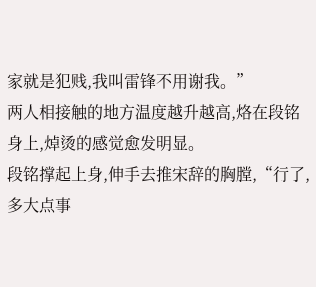家就是犯贱,我叫雷锋不用谢我。”
两人相接触的地方温度越升越高,烙在段铭身上,焯烫的感觉愈发明显。
段铭撑起上身,伸手去推宋辞的胸膛,“行了,多大点事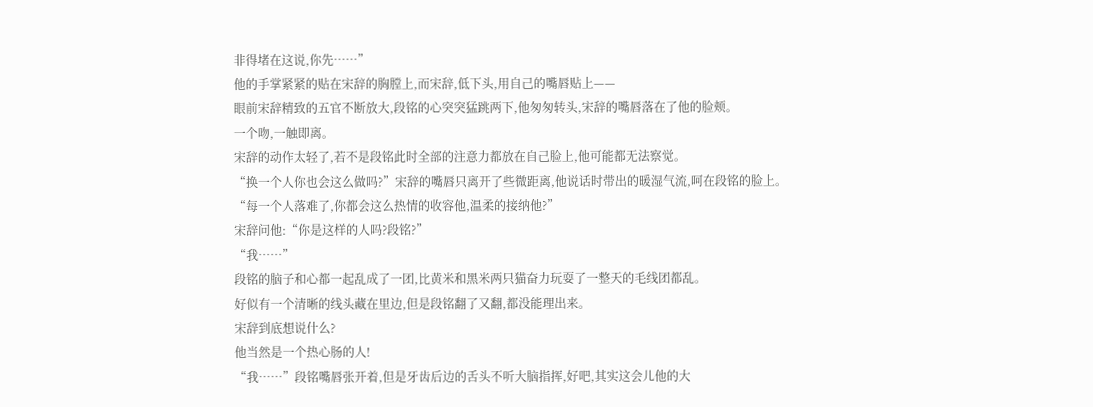非得堵在这说,你先……”
他的手掌紧紧的贴在宋辞的胸膛上,而宋辞,低下头,用自己的嘴唇贴上——
眼前宋辞精致的五官不断放大,段铭的心突突猛跳两下,他匆匆转头,宋辞的嘴唇落在了他的脸颊。
一个吻,一触即离。
宋辞的动作太轻了,若不是段铭此时全部的注意力都放在自己脸上,他可能都无法察觉。
“换一个人你也会这么做吗?”宋辞的嘴唇只离开了些微距离,他说话时带出的暖湿气流,呵在段铭的脸上。
“每一个人落难了,你都会这么热情的收容他,温柔的接纳他?”
宋辞问他:“你是这样的人吗?段铭?”
“我……”
段铭的脑子和心都一起乱成了一团,比黄米和黑米两只猫奋力玩耍了一整天的毛线团都乱。
好似有一个清晰的线头藏在里边,但是段铭翻了又翻,都没能理出来。
宋辞到底想说什么?
他当然是一个热心肠的人!
“我……”段铭嘴唇张开着,但是牙齿后边的舌头不听大脑指挥,好吧,其实这会儿他的大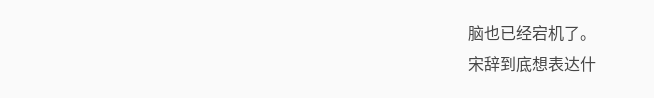脑也已经宕机了。
宋辞到底想表达什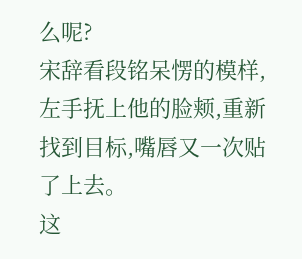么呢?
宋辞看段铭呆愣的模样,左手抚上他的脸颊,重新找到目标,嘴唇又一次贴了上去。
这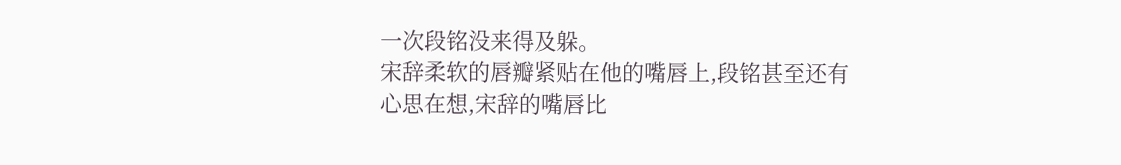一次段铭没来得及躲。
宋辞柔软的唇瓣紧贴在他的嘴唇上,段铭甚至还有心思在想,宋辞的嘴唇比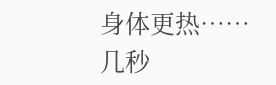身体更热……
几秒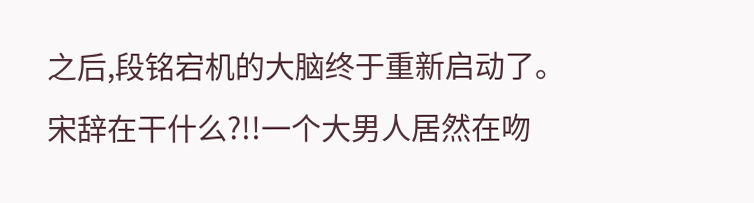之后,段铭宕机的大脑终于重新启动了。
宋辞在干什么?!!一个大男人居然在吻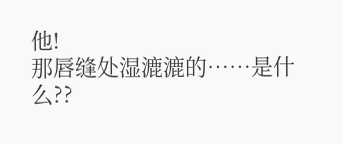他!
那唇缝处湿漉漉的……是什么??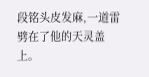段铭头皮发麻,一道雷劈在了他的天灵盖上。